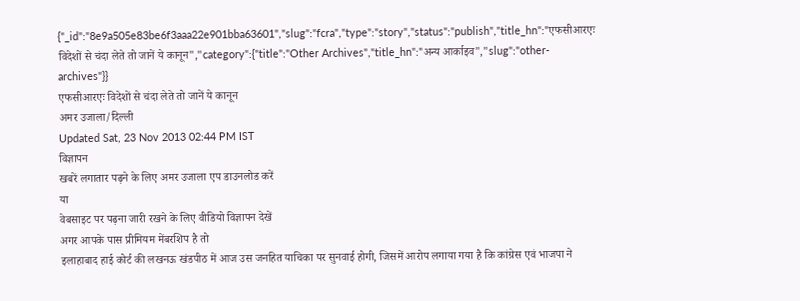{"_id":"8e9a505e83be6f3aaa22e901bba63601","slug":"fcra","type":"story","status":"publish","title_hn":"एफसीआरएः विदेशों से चंदा लेते तो जानें ये कानून","category":{"title":"Other Archives","title_hn":"अन्य आर्काइव","slug":"other-archives"}}
एफसीआरएः विदेशों से चंदा लेते तो जानें ये कानून
अमर उजाला/दिल्ली
Updated Sat, 23 Nov 2013 02:44 PM IST
विज्ञापन
खबरें लगातार पढ़ने के लिए अमर उजाला एप डाउनलोड करें
या
वेबसाइट पर पढ़ना जारी रखने के लिए वीडियो विज्ञापन देखें
अगर आपके पास प्रीमियम मेंबरशिप है तो
इलाहाबाद हाई कोर्ट की लखनऊ खंडपीठ में आज उस जनहित याचिका पर सुनवाई होगी, जिसमें आरोप लगाया गया है कि कांग्रेस एवं भाजपा ने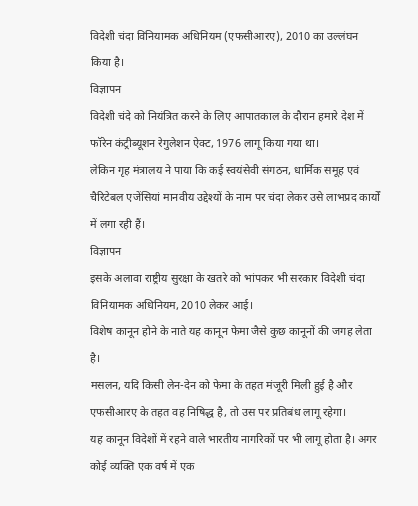विदेशी चंदा विनियामक अधिनियम (एफसीआरए), 2010 का उल्लंघन किया है।
विज्ञापन
विदेशी चंदे को नियंत्रित करने के लिए आपातकाल के दौरान हमारे देश में फॉरेन कंट्रीब्यूशन रेगुलेशन ऐक्ट, 1976 लागू किया गया था।
लेकिन गृह मंत्रालय ने पाया कि कई स्वयंसेवी संगठन, धार्मिक समूह एवं चैरिटेबल एजेंसियां मानवीय उद्देश्यों के नाम पर चंदा लेकर उसे लाभप्रद कार्यों में लगा रही हैं।
विज्ञापन
इसके अलावा राष्ट्रीय सुरक्षा के खतरे को भांपकर भी सरकार विदेशी चंदा विनियामक अधिनियम, 2010 लेकर आई।
विशेष कानून होने के नाते यह कानून फेमा जैसे कुछ कानूनों की जगह लेता है।
मसलन, यदि किसी लेन-देन को फेमा के तहत मंजूरी मिली हुई है और एफसीआरए के तहत वह निषिद्ध है, तो उस पर प्रतिबंध लागू रहेगा।
यह कानून विदेशों में रहने वाले भारतीय नागरिकों पर भी लागू होता है। अगर कोई व्यक्ति एक वर्ष में एक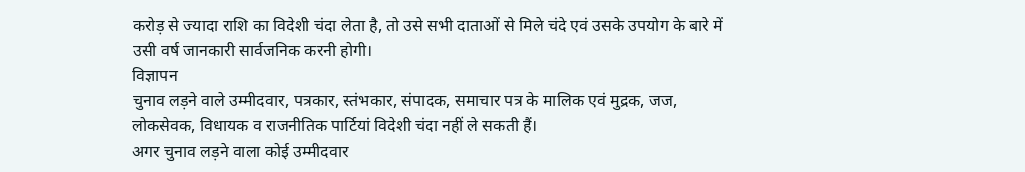करोड़ से ज्यादा राशि का विदेशी चंदा लेता है, तो उसे सभी दाताओं से मिले चंदे एवं उसके उपयोग के बारे में उसी वर्ष जानकारी सार्वजनिक करनी होगी।
विज्ञापन
चुनाव लड़ने वाले उम्मीदवार, पत्रकार, स्तंभकार, संपादक, समाचार पत्र के मालिक एवं मुद्रक, जज, लोकसेवक, विधायक व राजनीतिक पार्टियां विदेशी चंदा नहीं ले सकती हैं।
अगर चुनाव लड़ने वाला कोई उम्मीदवार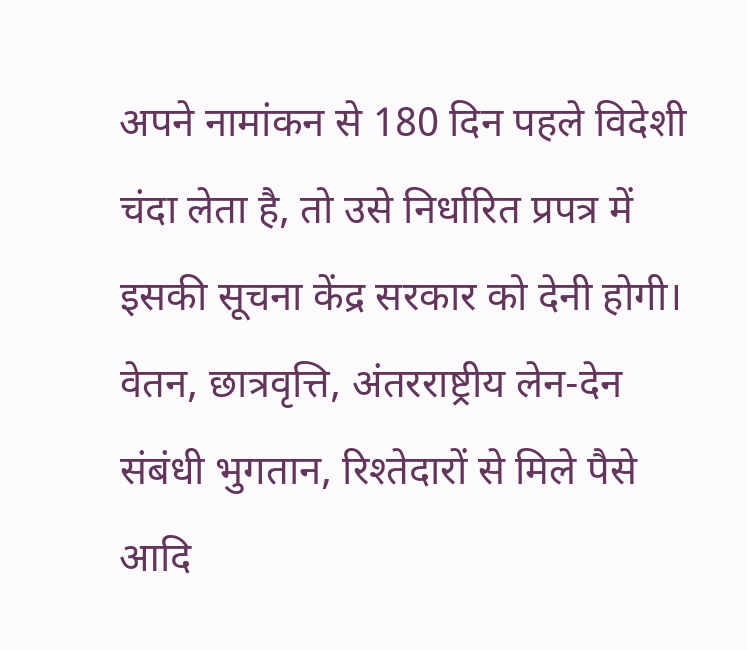अपने नामांकन से 180 दिन पहले विदेशी चंदा लेता है, तो उसे निर्धारित प्रपत्र में इसकी सूचना केंद्र सरकार को देनी होगी।
वेतन, छात्रवृत्ति, अंतरराष्ट्रीय लेन-देन संबंधी भुगतान, रिश्तेदारों से मिले पैसे आदि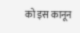को इस कानून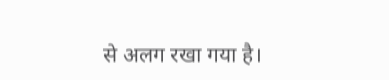से अलग रखा गया है।